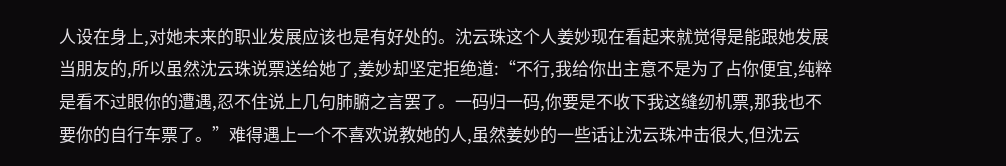人设在身上,对她未来的职业发展应该也是有好处的。沈云珠这个人姜妙现在看起来就觉得是能跟她发展当朋友的,所以虽然沈云珠说票送给她了,姜妙却坚定拒绝道:“不行,我给你出主意不是为了占你便宜,纯粹是看不过眼你的遭遇,忍不住说上几句肺腑之言罢了。一码归一码,你要是不收下我这缝纫机票,那我也不要你的自行车票了。”难得遇上一个不喜欢说教她的人,虽然姜妙的一些话让沈云珠冲击很大,但沈云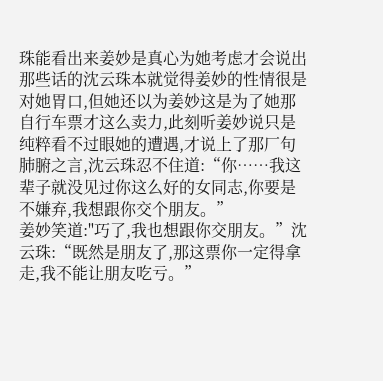珠能看出来姜妙是真心为她考虑才会说出那些话的沈云珠本就觉得姜妙的性情很是对她胃口,但她还以为姜妙这是为了她那自行车票才这么卖力,此刻听姜妙说只是纯粹看不过眼她的遭遇,才说上了那厂句肺腑之言,沈云珠忍不住道:“你……我这辈子就没见过你这么好的女同志,你要是不嫌弃,我想跟你交个朋友。”
姜妙笑道:"巧了,我也想跟你交朋友。”沈云珠:“既然是朋友了,那这票你一定得拿走,我不能让朋友吃亏。”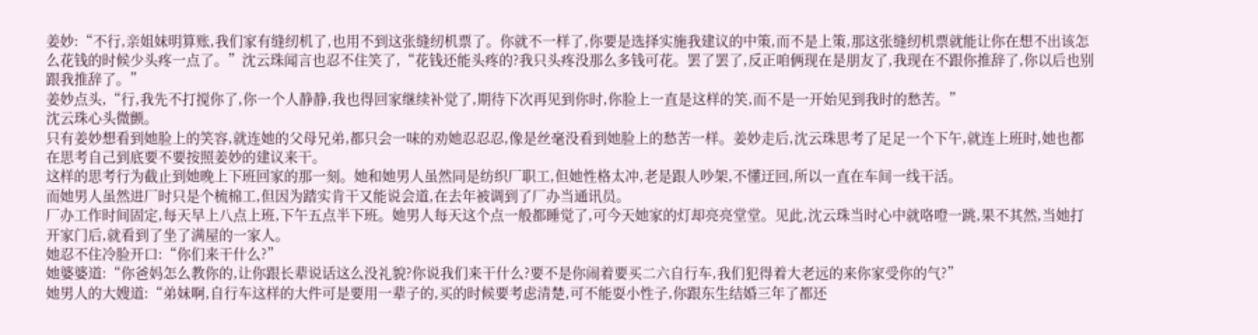姜妙:“不行,亲姐妹明算账,我们家有缝纫机了,也用不到这张缝纫机票了。你就不一样了,你要是选择实施我建议的中策,而不是上策,那这张缝纫机票就能让你在想不出该怎么花钱的时候少头疼一点了。”沈云珠闻言也忍不住笑了,“花钱还能头疼的?我只头疼没那么多钱可花。罢了罢了,反正咱俩现在是朋友了,我现在不跟你推辞了,你以后也别跟我推辞了。”
姜妙点头,“行,我先不打搅你了,你一个人静静,我也得回家继续补觉了,期待下次再见到你时,你脸上一直是这样的笑,而不是一开始见到我时的愁苦。”
沈云珠心头微颤。
只有姜妙想看到她脸上的笑容,就连她的父母兄弟,都只会一味的劝她忍忍忍,像是丝毫没看到她脸上的愁苦一样。姜妙走后,沈云珠思考了足足一个下午,就连上班时,她也都在思考自己到底要不要按照姜妙的建议来干。
这样的思考行为截止到她晚上下班回家的那一刻。她和她男人虽然同是纺织厂职工,但她性格太冲,老是跟人吵架,不懂迂回,所以一直在车间一线干活。
而她男人虽然进厂时只是个梳棉工,但因为踏实肯干又能说会道,在去年被调到了厂办当通讯员。
厂办工作时间固定,每天早上八点上班,下午五点半下班。她男人每天这个点一般都睡觉了,可今天她家的灯却亮亮堂堂。见此,沈云珠当时心中就咯噔一跳,果不其然,当她打开家门后,就看到了坐了满屋的一家人。
她忍不住冷脸开口:“你们来干什么?”
她婆婆道:“你爸妈怎么教你的,让你跟长辈说话这么没礼貌?你说我们来干什么?要不是你闹着要买二六自行车,我们犯得着大老远的来你家受你的气?”
她男人的大嫂道:“弟妹啊,自行车这样的大件可是要用一辈子的,买的时候要考虑清楚,可不能耍小性子,你跟东生结婚三年了都还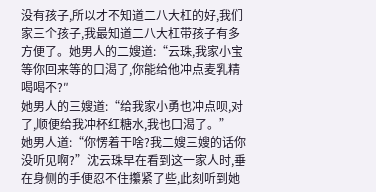没有孩子,所以才不知道二八大杠的好,我们家三个孩子,我最知道二八大杠带孩子有多方便了。她男人的二嫂道:“云珠,我家小宝等你回来等的口渴了,你能给他冲点麦乳精喝喝不?″
她男人的三嫂道:“给我家小勇也冲点呗,对了,顺便给我冲杯红糖水,我也囗渴了。”
她男人道:“你愣着干啥?我二嫂三嫂的话你没听见啊?”沈云珠早在看到这一家人时,垂在身侧的手便忍不住攥紧了些,此刻听到她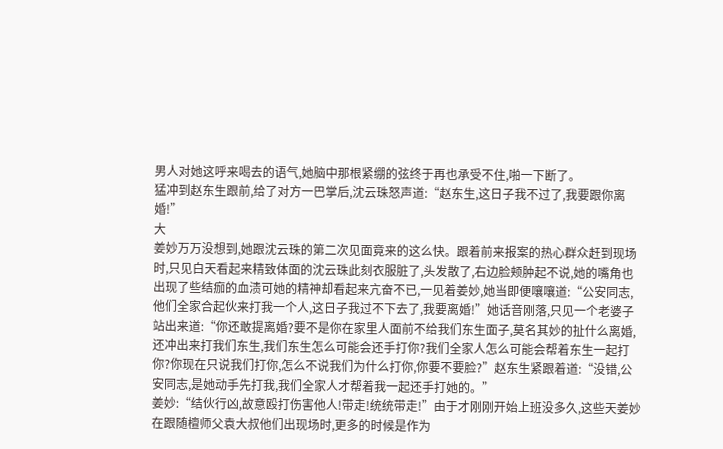男人对她这呼来喝去的语气,她脑中那根紧绷的弦终于再也承受不住,啪一下断了。
猛冲到赵东生跟前,给了对方一巴掌后,沈云珠怒声道:“赵东生,这日子我不过了,我要跟你离婚!”
大
姜妙万万没想到,她跟沈云珠的第二次见面竟来的这么快。跟着前来报案的热心群众赶到现场时,只见白天看起来精致体面的沈云珠此刻衣服脏了,头发散了,右边脸颊肿起不说,她的嘴角也出现了些结痂的血渍可她的精神却看起来亢奋不已,一见着姜妙,她当即便嚷嚷道:“公安同志,他们全家合起伙来打我一个人,这日子我过不下去了,我要离婚!”她话音刚落,只见一个老婆子站出来道:“你还敢提离婚?要不是你在家里人面前不给我们东生面子,莫名其妙的扯什么离婚,还冲出来打我们东生,我们东生怎么可能会还手打你?我们全家人怎么可能会帮着东生一起打你?你现在只说我们打你,怎么不说我们为什么打你,你要不要脸?”赵东生紧跟着道:“没错,公安同志,是她动手先打我,我们全家人才帮着我一起还手打她的。”
姜妙:“结伙行凶,故意殴打伤害他人!带走!统统带走!”由于才刚刚开始上班没多久,这些天姜妙在跟随檀师父袁大叔他们出现场时,更多的时候是作为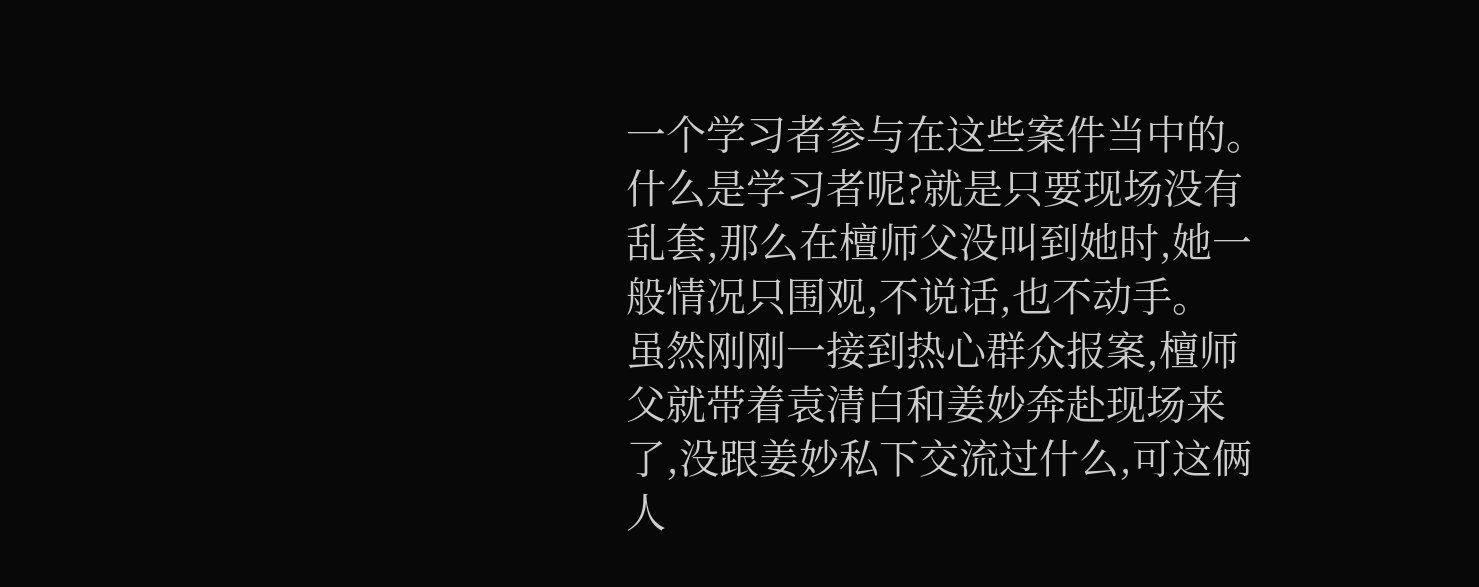一个学习者参与在这些案件当中的。什么是学习者呢?就是只要现场没有乱套,那么在檀师父没叫到她时,她一般情况只围观,不说话,也不动手。
虽然刚刚一接到热心群众报案,檀师父就带着袁清白和姜妙奔赴现场来了,没跟姜妙私下交流过什么,可这俩人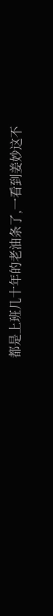都是上班几十年的老油条了,一看到姜妙这不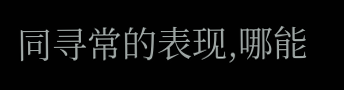同寻常的表现,哪能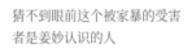猜不到眼前这个被家暴的受害者是姜妙认识的人